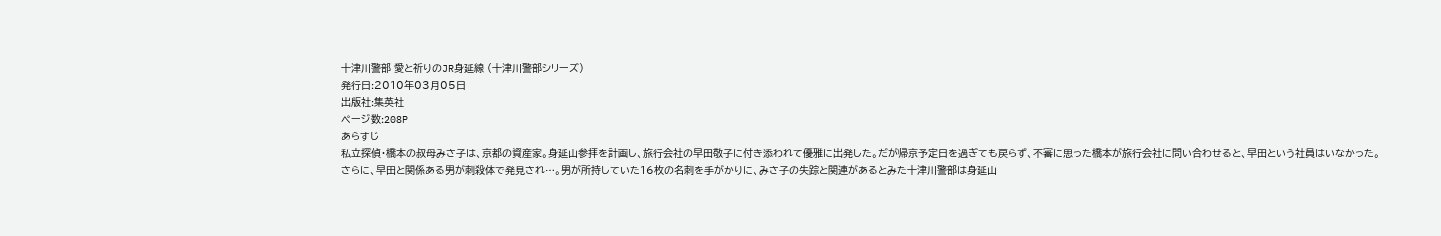十津川警部 愛と祈りのJR身延線 (十津川警部シリーズ)
発行日:2010年03月05日
出版社:集英社
ページ数:208P
あらすじ
私立探偵・橋本の叔母みさ子は、京都の資産家。身延山参拝を計画し、旅行会社の早田敬子に付き添われて優雅に出発した。だが帰京予定日を過ぎても戻らず、不審に思った橋本が旅行会社に問い合わせると、早田という社員はいなかった。さらに、早田と関係ある男が刺殺体で発見され…。男が所持していた16枚の名刺を手がかりに、みさ子の失踪と関連があるとみた十津川警部は身延山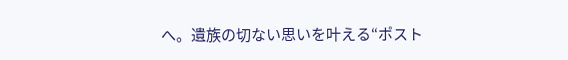へ。遺族の切ない思いを叶える“ポスト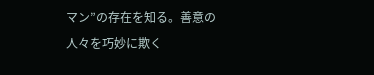マン”の存在を知る。善意の人々を巧妙に欺く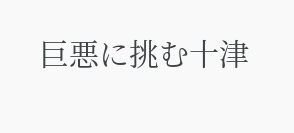巨悪に挑む十津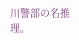川警部の名推理。